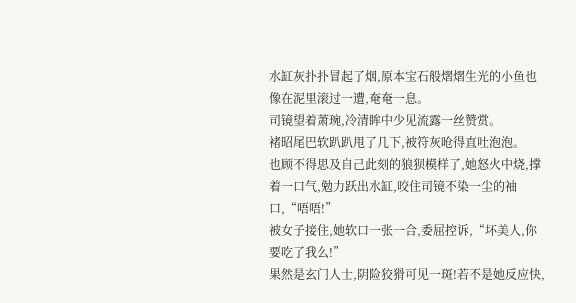水缸灰扑扑冒起了烟,原本宝石般熠熠生光的小鱼也像在泥里滚过一遭,奄奄一息。
司镜望着萧琬,冷清眸中少见流露一丝赞赏。
褚昭尾巴软趴趴甩了几下,被符灰呛得直吐泡泡。
也顾不得思及自己此刻的狼狈模样了,她怒火中烧,撑着一口气,勉力跃出水缸,咬住司镜不染一尘的袖口,“唔唔!”
被女子接住,她软口一张一合,委屈控诉,“坏美人,你要吃了我么!”
果然是玄门人士,阴险狡猾可见一斑!若不是她反应快,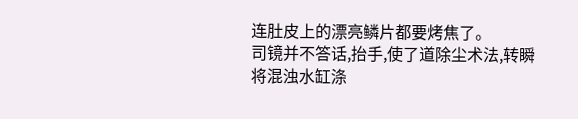连肚皮上的漂亮鳞片都要烤焦了。
司镜并不答话,抬手,使了道除尘术法,转瞬将混浊水缸涤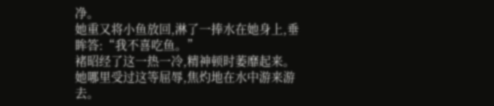净。
她重又将小鱼放回,淋了一捧水在她身上,垂眸答:“我不喜吃鱼。”
褚昭经了这一热一冷,精神顿时萎靡起来。
她哪里受过这等屈辱,焦灼地在水中游来游去。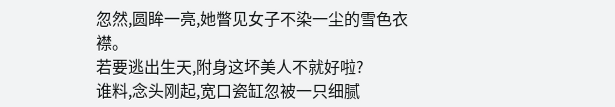忽然,圆眸一亮,她瞥见女子不染一尘的雪色衣襟。
若要逃出生天,附身这坏美人不就好啦?
谁料,念头刚起,宽口瓷缸忽被一只细腻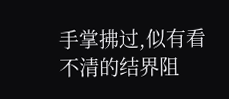手掌拂过,似有看不清的结界阻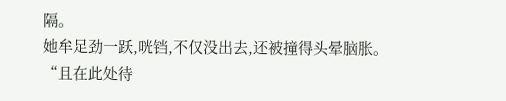隔。
她牟足劲一跃,咣铛,不仅没出去,还被撞得头晕脑胀。
“且在此处待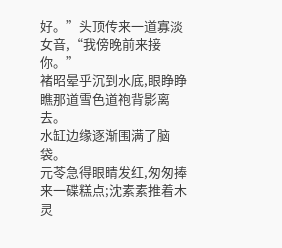好。”头顶传来一道寡淡女音,“我傍晚前来接你。”
褚昭晕乎沉到水底,眼睁睁瞧那道雪色道袍背影离去。
水缸边缘逐渐围满了脑袋。
元苓急得眼睛发红,匆匆捧来一碟糕点;沈素素推着木灵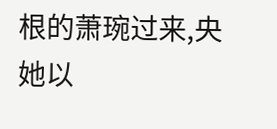根的萧琬过来,央她以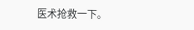医术抢救一下。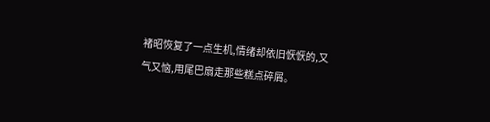褚昭恢复了一点生机,情绪却依旧恹恹的,又气又恼,用尾巴扇走那些糕点碎屑。